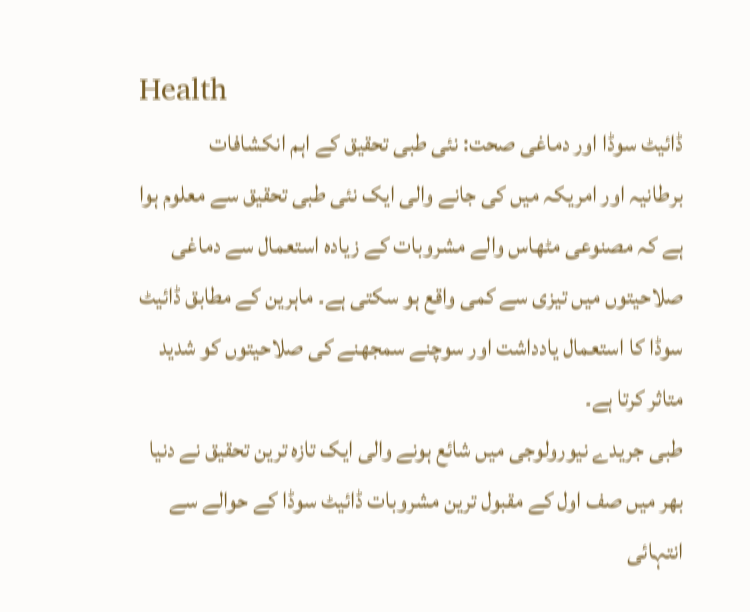Health
ڈائیٹ سوڈا اور دماغی صحت: نئی طبی تحقیق کے اہم انکشافات
برطانیہ اور امریکہ میں کی جانے والی ایک نئی طبی تحقیق سے معلوم ہوا ہے کہ مصنوعی مٹھاس والے مشروبات کے زیادہ استعمال سے دماغی صلاحیتوں میں تیزی سے کمی واقع ہو سکتی ہے۔ ماہرین کے مطابق ڈائیٹ سوڈا کا استعمال یادداشت اور سوچنے سمجھنے کی صلاحیتوں کو شدید متاثر کرتا ہے۔
طبی جریدے نیورولوجی میں شائع ہونے والی ایک تازہ ترین تحقیق نے دنیا بھر میں صف اول کے مقبول ترین مشروبات ڈائیٹ سوڈا کے حوالے سے انتہائی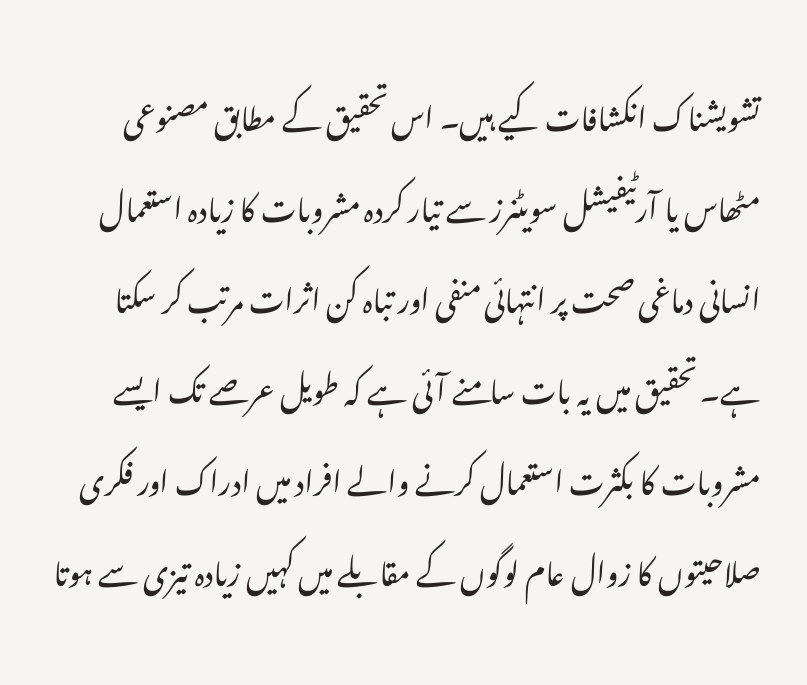تشویشناک انکشافات کیے ہیں۔ اس تحقیق کے مطابق مصنوعی مٹھاس یا آرٹیفیشل سویٹنرز سے تیار کردہ مشروبات کا زیادہ استعمال انسانی دماغی صحت پر انتہائی منفی اور تباہ کن اثرات مرتب کر سکتا ہے۔ تحقیق میں یہ بات سامنے آئی ہے کہ طویل عرصے تک ایسے مشروبات کا بکثرت استعمال کرنے والے افراد میں ادراک اور فکری صلاحیتوں کا زوال عام لوگوں کے مقابلے میں کہیں زیادہ تیزی سے ہوتا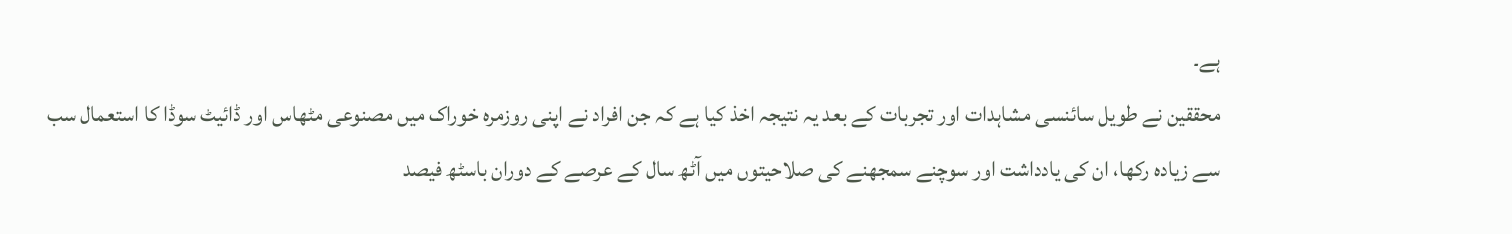ہے۔
محققین نے طویل سائنسی مشاہدات اور تجربات کے بعد یہ نتیجہ اخذ کیا ہے کہ جن افراد نے اپنی روزمرہ خوراک میں مصنوعی مٹھاس اور ڈائیٹ سوڈا کا استعمال سب سے زیادہ رکھا، ان کی یادداشت اور سوچنے سمجھنے کی صلاحیتوں میں آٹھ سال کے عرصے کے دوران باسٹھ فیصد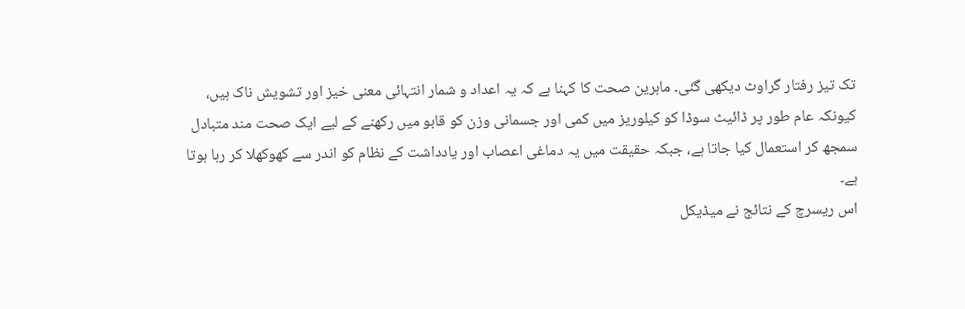تک تیز رفتار گراوٹ دیکھی گئی۔ ماہرین صحت کا کہنا ہے کہ یہ اعداد و شمار انتہائی معنی خیز اور تشویش ناک ہیں، کیونکہ عام طور پر ڈائیٹ سوڈا کو کیلوریز میں کمی اور جسمانی وزن کو قابو میں رکھنے کے لیے ایک صحت مند متبادل سمجھ کر استعمال کیا جاتا ہے، جبکہ حقیقت میں یہ دماغی اعصاب اور یادداشت کے نظام کو اندر سے کھوکھلا کر رہا ہوتا ہے۔
اس ریسرچ کے نتائج نے میڈیکل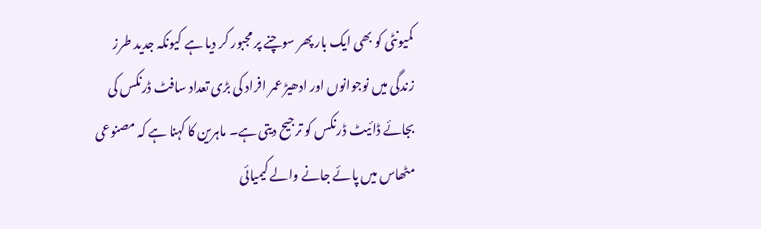کمیونٹی کو بھی ایک بار پھر سوچنے پر مجبور کر دیا ہے کیونکہ جدید طرز زندگی میں نوجوانوں اور ادھیڑ عمر افراد کی بڑی تعداد سافٹ ڈرنکس کی بجائے ڈائیٹ ڈرنکس کو ترجیح دیتی ہے۔ ماہرین کا کہنا ہے کہ مصنوعی مٹھاس میں پائے جانے والے کیمیائی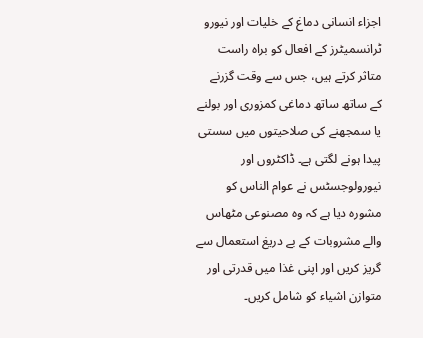اجزاء انسانی دماغ کے خلیات اور نیورو ٹرانسمیٹرز کے افعال کو براہ راست متاثر کرتے ہیں، جس سے وقت گزرنے کے ساتھ ساتھ دماغی کمزوری اور بولنے یا سمجھنے کی صلاحیتوں میں سستی پیدا ہونے لگتی ہے۔ ڈاکٹروں اور نیورولوجسٹس نے عوام الناس کو مشورہ دیا ہے کہ وہ مصنوعی مٹھاس والے مشروبات کے بے دریغ استعمال سے گریز کریں اور اپنی غذا میں قدرتی اور متوازن اشیاء کو شامل کریں۔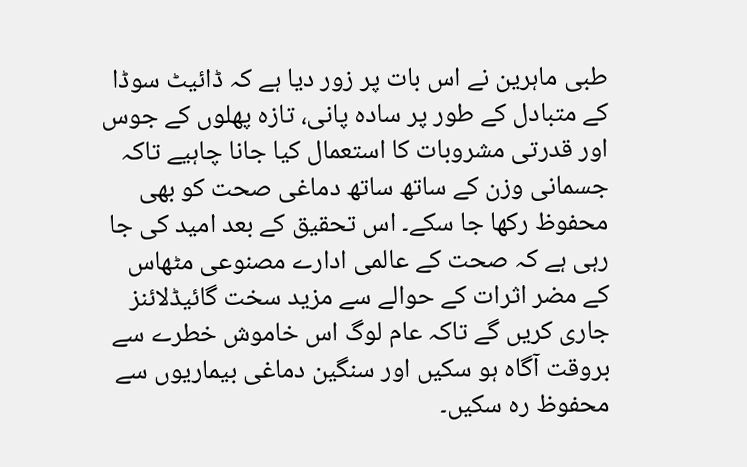طبی ماہرین نے اس بات پر زور دیا ہے کہ ڈائیٹ سوڈا کے متبادل کے طور پر سادہ پانی، تازہ پھلوں کے جوس اور قدرتی مشروبات کا استعمال کیا جانا چاہیے تاکہ جسمانی وزن کے ساتھ ساتھ دماغی صحت کو بھی محفوظ رکھا جا سکے۔ اس تحقیق کے بعد امید کی جا رہی ہے کہ صحت کے عالمی ادارے مصنوعی مٹھاس کے مضر اثرات کے حوالے سے مزید سخت گائیڈلائنز جاری کریں گے تاکہ عام لوگ اس خاموش خطرے سے بروقت آگاہ ہو سکیں اور سنگین دماغی بیماریوں سے محفوظ رہ سکیں۔